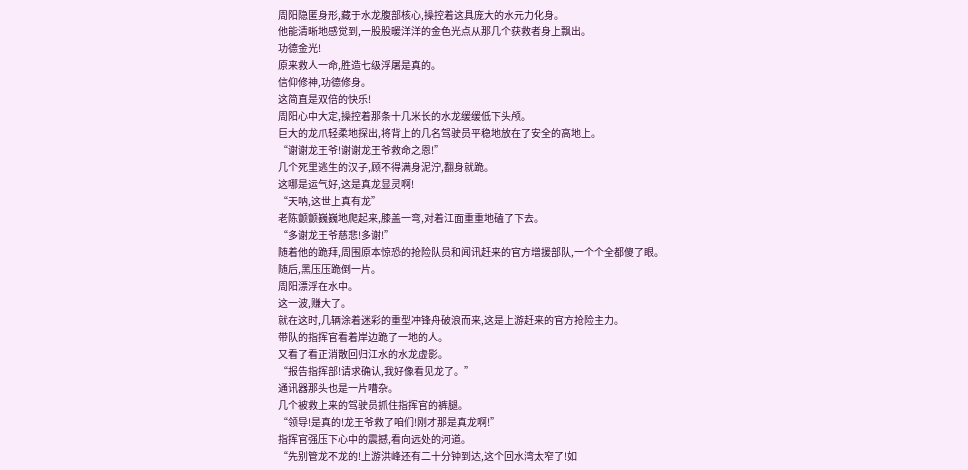周阳隐匿身形,藏于水龙腹部核心,操控着这具庞大的水元力化身。
他能清晰地感觉到,一股股暖洋洋的金色光点从那几个获救者身上飘出。
功德金光!
原来救人一命,胜造七级浮屠是真的。
信仰修神,功德修身。
这简直是双倍的快乐!
周阳心中大定,操控着那条十几米长的水龙缓缓低下头颅。
巨大的龙爪轻柔地探出,将背上的几名驾驶员平稳地放在了安全的高地上。
“谢谢龙王爷!谢谢龙王爷救命之恩!”
几个死里逃生的汉子,顾不得满身泥泞,翻身就跪。
这哪是运气好,这是真龙显灵啊!
“天呐,这世上真有龙”
老陈颤颤巍巍地爬起来,膝盖一弯,对着江面重重地磕了下去。
“多谢龙王爷慈悲!多谢!”
随着他的跪拜,周围原本惊恐的抢险队员和闻讯赶来的官方增援部队,一个个全都傻了眼。
随后,黑压压跪倒一片。
周阳漂浮在水中。
这一波,赚大了。
就在这时,几辆涂着迷彩的重型冲锋舟破浪而来,这是上游赶来的官方抢险主力。
带队的指挥官看着岸边跪了一地的人。
又看了看正消散回归江水的水龙虚影。
“报告指挥部!请求确认,我好像看见龙了。”
通讯器那头也是一片嘈杂。
几个被救上来的驾驶员抓住指挥官的裤腿。
“领导!是真的!龙王爷救了咱们!刚才那是真龙啊!”
指挥官强压下心中的震撼,看向远处的河道。
“先别管龙不龙的!上游洪峰还有二十分钟到达,这个回水湾太窄了!如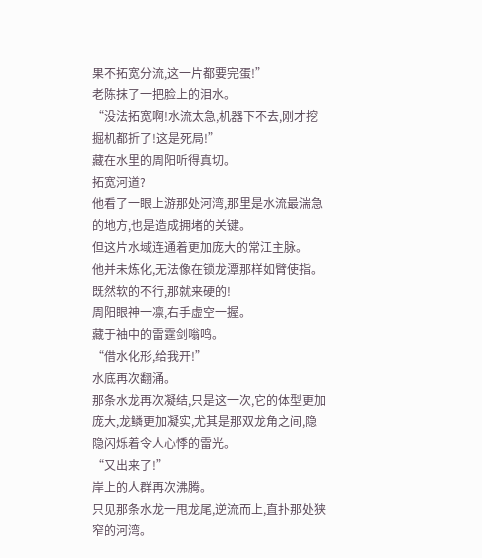果不拓宽分流,这一片都要完蛋!”
老陈抹了一把脸上的泪水。
“没法拓宽啊!水流太急,机器下不去,刚才挖掘机都折了!这是死局!”
藏在水里的周阳听得真切。
拓宽河道?
他看了一眼上游那处河湾,那里是水流最湍急的地方,也是造成拥堵的关键。
但这片水域连通着更加庞大的常江主脉。
他并未炼化,无法像在锁龙潭那样如臂使指。
既然软的不行,那就来硬的!
周阳眼神一凛,右手虚空一握。
藏于袖中的雷霆剑嗡鸣。
“借水化形,给我开!”
水底再次翻涌。
那条水龙再次凝结,只是这一次,它的体型更加庞大,龙鳞更加凝实,尤其是那双龙角之间,隐隐闪烁着令人心悸的雷光。
“又出来了!”
岸上的人群再次沸腾。
只见那条水龙一甩龙尾,逆流而上,直扑那处狭窄的河湾。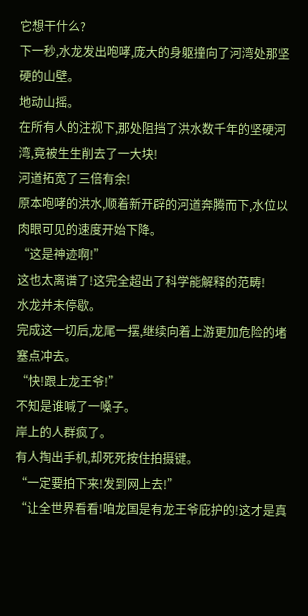它想干什么?
下一秒,水龙发出咆哮,庞大的身躯撞向了河湾处那坚硬的山壁。
地动山摇。
在所有人的注视下,那处阻挡了洪水数千年的坚硬河湾,竟被生生削去了一大块!
河道拓宽了三倍有余!
原本咆哮的洪水,顺着新开辟的河道奔腾而下,水位以肉眼可见的速度开始下降。
“这是神迹啊!”
这也太离谱了!这完全超出了科学能解释的范畴!
水龙并未停歇。
完成这一切后,龙尾一摆,继续向着上游更加危险的堵塞点冲去。
“快!跟上龙王爷!”
不知是谁喊了一嗓子。
岸上的人群疯了。
有人掏出手机,却死死按住拍摄键。
“一定要拍下来!发到网上去!”
“让全世界看看!咱龙国是有龙王爷庇护的!这才是真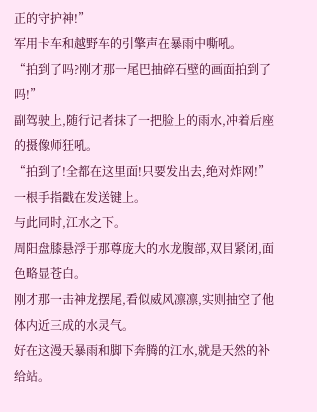正的守护神!”
军用卡车和越野车的引擎声在暴雨中嘶吼。
“拍到了吗?刚才那一尾巴抽碎石壁的画面拍到了吗!”
副驾驶上,随行记者抹了一把脸上的雨水,冲着后座的摄像师狂吼。
“拍到了!全都在这里面!只要发出去,绝对炸网!”
一根手指戳在发送键上。
与此同时,江水之下。
周阳盘膝悬浮于那尊庞大的水龙腹部,双目紧闭,面色略显苍白。
刚才那一击神龙摆尾,看似威风凛凛,实则抽空了他体内近三成的水灵气。
好在这漫天暴雨和脚下奔腾的江水,就是天然的补给站。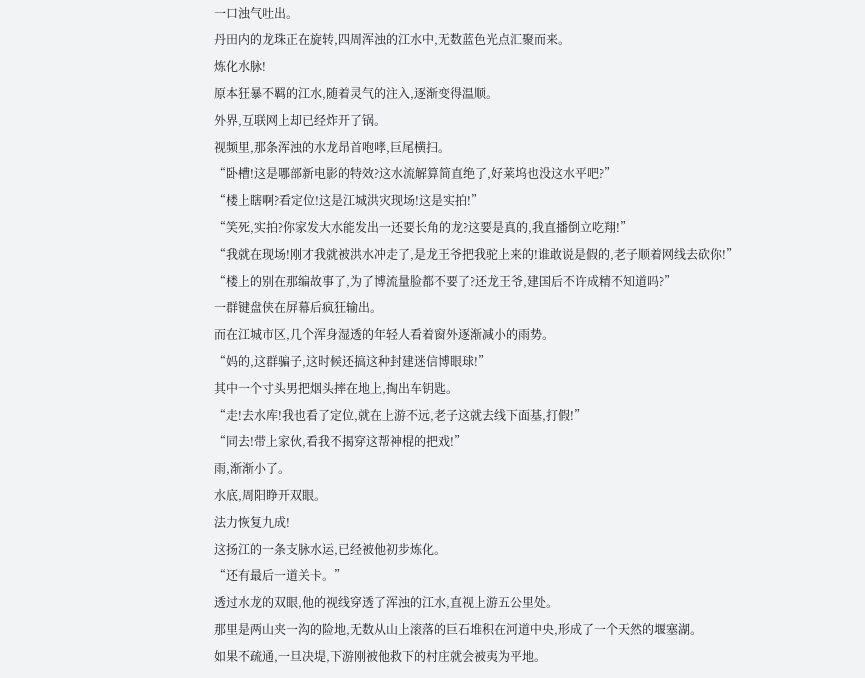一口浊气吐出。
丹田内的龙珠正在旋转,四周浑浊的江水中,无数蓝色光点汇聚而来。
炼化水脉!
原本狂暴不羁的江水,随着灵气的注入,逐渐变得温顺。
外界,互联网上却已经炸开了锅。
视频里,那条浑浊的水龙昂首咆哮,巨尾横扫。
“卧槽!这是哪部新电影的特效?这水流解算简直绝了,好莱坞也没这水平吧?”
“楼上瞎啊?看定位!这是江城洪灾现场!这是实拍!”
“笑死,实拍?你家发大水能发出一还要长角的龙?这要是真的,我直播倒立吃翔!”
“我就在现场!刚才我就被洪水冲走了,是龙王爷把我驼上来的!谁敢说是假的,老子顺着网线去砍你!”
“楼上的别在那编故事了,为了博流量脸都不要了?还龙王爷,建国后不许成精不知道吗?”
一群键盘侠在屏幕后疯狂输出。
而在江城市区,几个浑身湿透的年轻人看着窗外逐渐减小的雨势。
“妈的,这群骗子,这时候还搞这种封建迷信博眼球!”
其中一个寸头男把烟头摔在地上,掏出车钥匙。
“走!去水库!我也看了定位,就在上游不远,老子这就去线下面基,打假!”
“同去!带上家伙,看我不揭穿这帮神棍的把戏!”
雨,渐渐小了。
水底,周阳睁开双眼。
法力恢复九成!
这扬江的一条支脉水运,已经被他初步炼化。
“还有最后一道关卡。”
透过水龙的双眼,他的视线穿透了浑浊的江水,直视上游五公里处。
那里是两山夹一沟的险地,无数从山上滚落的巨石堆积在河道中央,形成了一个天然的堰塞湖。
如果不疏通,一旦决堤,下游刚被他救下的村庄就会被夷为平地。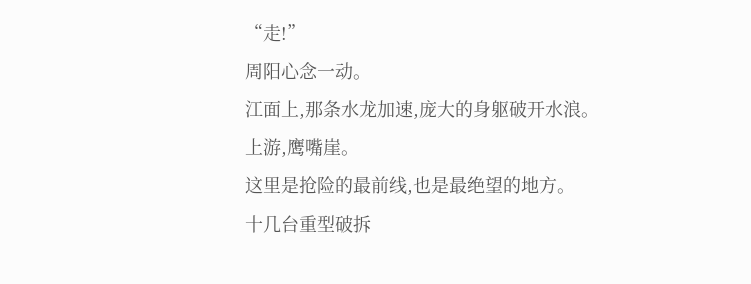“走!”
周阳心念一动。
江面上,那条水龙加速,庞大的身躯破开水浪。
上游,鹰嘴崖。
这里是抢险的最前线,也是最绝望的地方。
十几台重型破拆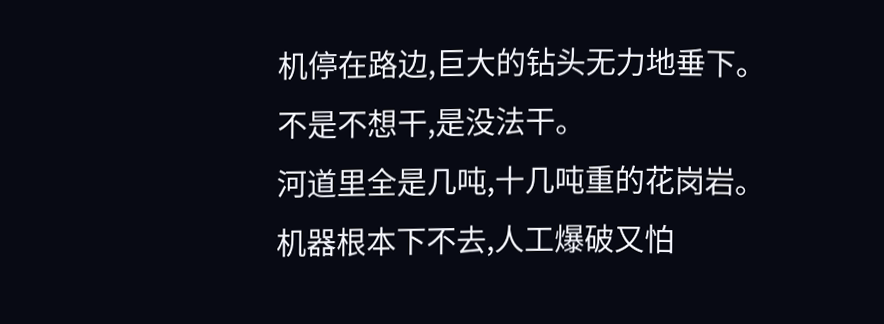机停在路边,巨大的钻头无力地垂下。
不是不想干,是没法干。
河道里全是几吨,十几吨重的花岗岩。
机器根本下不去,人工爆破又怕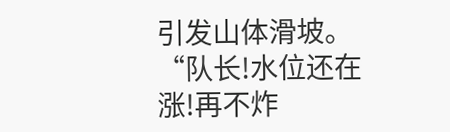引发山体滑坡。
“队长!水位还在涨!再不炸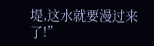堤,这水就要漫过来了!”